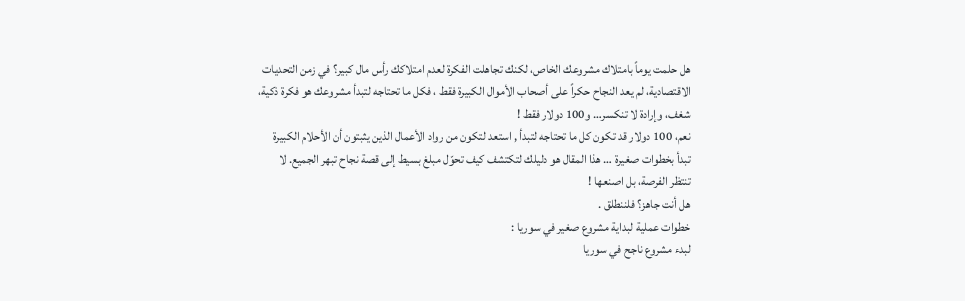هل حلمت يوماً بامتلاك مشروعك الخاص، لكنك تجاهلت الفكرة لعدم امتلاكك رأس مال كبير؟ في زمن التحديات الاقتصادية، لم يعد النجاح حكراً على أصحاب الأموال الكبيرة فقط ، فكل ما تحتاجه لتبدأ مشروعك هو فكرة ذكية، شغف، وإرادة لا تنكسر… و100 دولار فقط !
نعم، 100 دولار قد تكون كل ما تحتاجه لتبدأ , استعد لتكون من رواد الأعمال الذين يثبتون أن الأحلام الكبيرة تبدأ بخطوات صغيرة … هذا المقال هو دليلك لتكتشف كيف تحوّل مبلغ بسيط إلى قصة نجاح تبهر الجميع. لا تنتظر الفرصة، بل اصنعها !
هل أنت جاهز؟ فلننطلق .
خطوات عملية لبداية مشروع صغير في سوريا :
لبدء مشروع ناجح في سوريا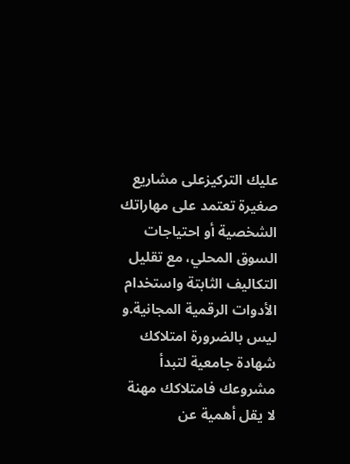عليك التركيزعلى مشاريع صغيرة تعتمد على مهاراتك الشخصية أو احتياجات السوق المحلي، مع تقليل التكاليف الثابتة واستخدام الأدوات الرقمية المجانية.و ليس بالضرورة امتلاكك شهادة جامعية لتبدأ مشروعك فامتلاكك مهنة لا يقل أهمية عن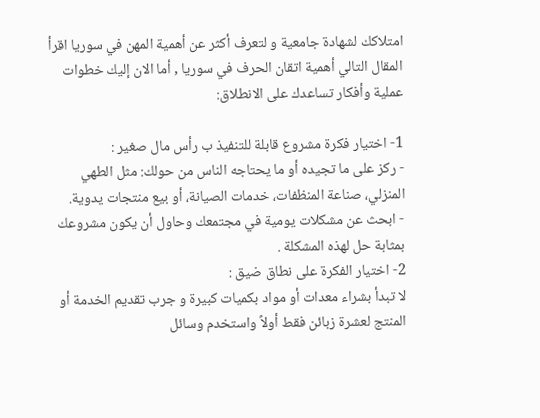امتلاكك لشهادة جامعية و لتعرف أكثر عن أهمية المهن في سوريا اقرأ المقال التالي أهمية اتقان الحرف في سوريا , أما الان إليك خطوات عملية وأفكار تساعدك على الانطلاق:

1- اختيار فكرة مشروع قابلة للتنفيذ ب رأس مال صغير :
- ركز على ما تجيده أو ما يحتاجه الناس من حولك: مثل الطهي المنزلي، صناعة المنظفات، خدمات الصيانة، أو بيع منتجات يدوية.
- ابحث عن مشكلات يومية في مجتمعك وحاول أن يكون مشروعك بمثابة حل لهذه المشكلة .
2- اختيار الفكرة على نطاق ضيق :
لا تبدأ بشراء معدات أو مواد بكميات كبيرة و جرب تقديم الخدمة أو المنتج لعشرة زبائن فقط أولاً واستخدم وسائل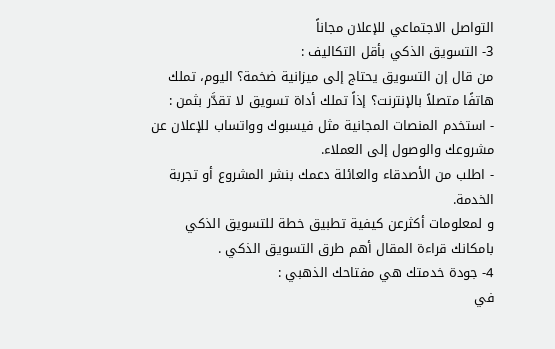التواصل الاجتماعي للإعلان مجاناً
3- التسويق الذكي بأقل التكاليف :
من قال إن التسويق يحتاج إلى ميزانية ضخمة؟ اليوم، تملك هاتفًا متصلاً بالإنترنت؟ إذاً تملك أداة تسويق لا تقدَّر بثمن :
- استخدم المنصات المجانية مثل فيسبوك وواتساب للإعلان عن مشروعك والوصول إلى العملاء.
- اطلب من الأصدقاء والعائلة دعمك بنشر المشروع أو تجربة الخدمة.
و لمعلومات أكثرعن كيفية تطبيق خطة للتسويق الذكي بامكانك قراءة المقال أهم طرق التسويق الذكي .
4- جودة خدمتك هي مفتاحك الذهبي :
في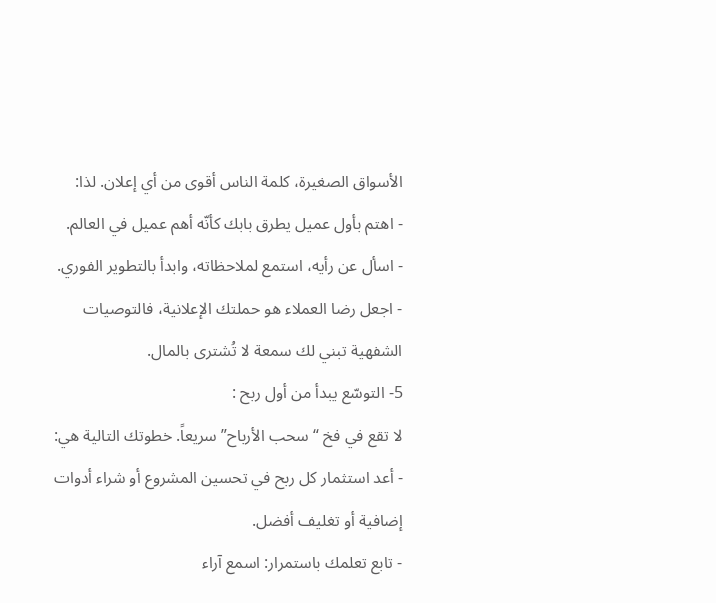الأسواق الصغيرة، كلمة الناس أقوى من أي إعلان. لذا:
- اهتم بأول عميل يطرق بابك كأنّه أهم عميل في العالم.
- اسأل عن رأيه، استمع لملاحظاته، وابدأ بالتطوير الفوري.
- اجعل رضا العملاء هو حملتك الإعلانية، فالتوصيات الشفهية تبني لك سمعة لا تُشترى بالمال.
5- التوسّع يبدأ من أول ربح :
لا تقع في فخ “سحب الأرباح” سريعاً. خطوتك التالية هي:
- أعد استثمار كل ربح في تحسين المشروع أو شراء أدوات إضافية أو تغليف أفضل.
- تابع تعلمك باستمرار: اسمع آراء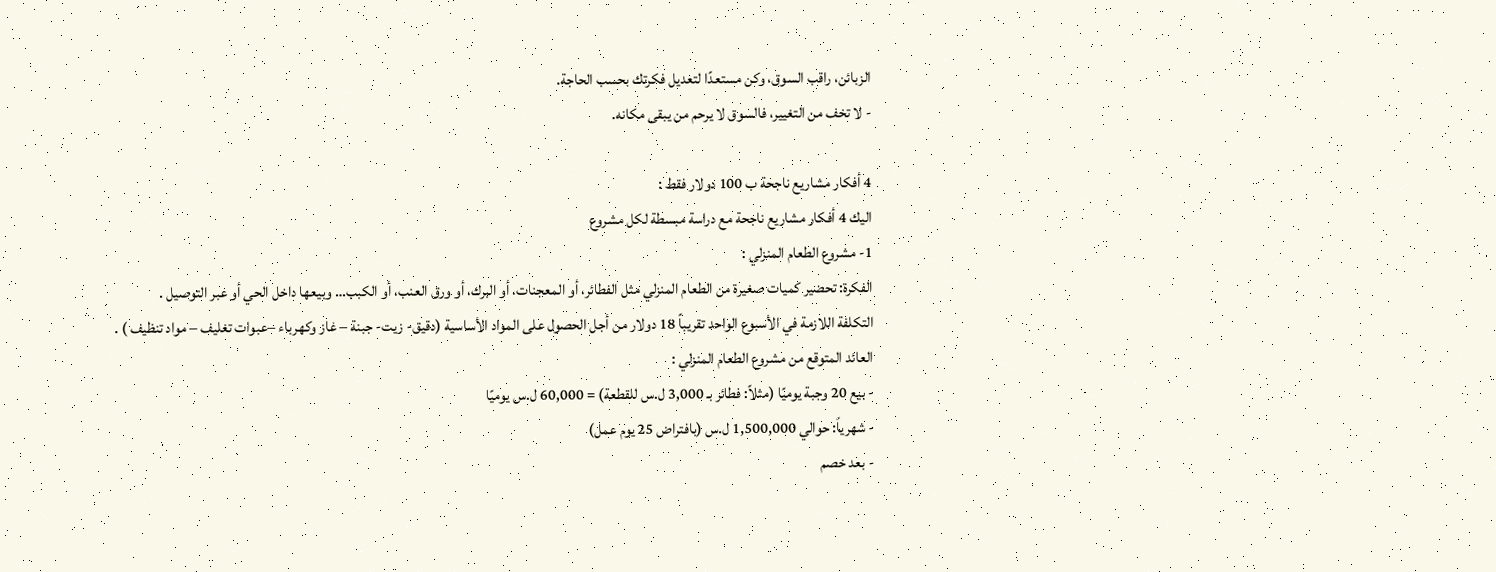الزبائن، راقب السوق، وكن مستعدًا لتعديل فكرتك بحسب الحاجة.
- لا تخف من التغيير، فالسوق لا يرحم من يبقى مكانه.

4 أفكار مشاريع ناجحة ب 100 دولار فقط :
اليك 4 أفكار مشاريع ناجحة مع دراسة مبسطة لكل مشروع
1- مشروع الطعام المنزلي :
الفكرة: تحضير كميات صغيرة من الطعام المنزلي مثل الفطائر، أو المعجنات، أو البرك، أو ورق العنب، أو الكبب… وبيعها داخل الحي أو عبر التوصيل .
التكلفة اللازمة في الأسبوع الواحد تقريباً 18 دولار من أجل الحصول على المواد الأساسية (دقيق- زيت- جبنة – غاز وكهرباء –عبوات تغليف – مواد تنظيف ) .
العائد المتوقع من مشروع الطعام المنزلي :
- بيع 20 وجبة يوميًا (مثلاً: فطائر بـ 3,000 ل.س للقطعة) = 60,000 ل.س يوميًا
- شهرياً: حوالي 1,500,000 ل.س (بافتراض 25 يوم عمل)
- بعد خصم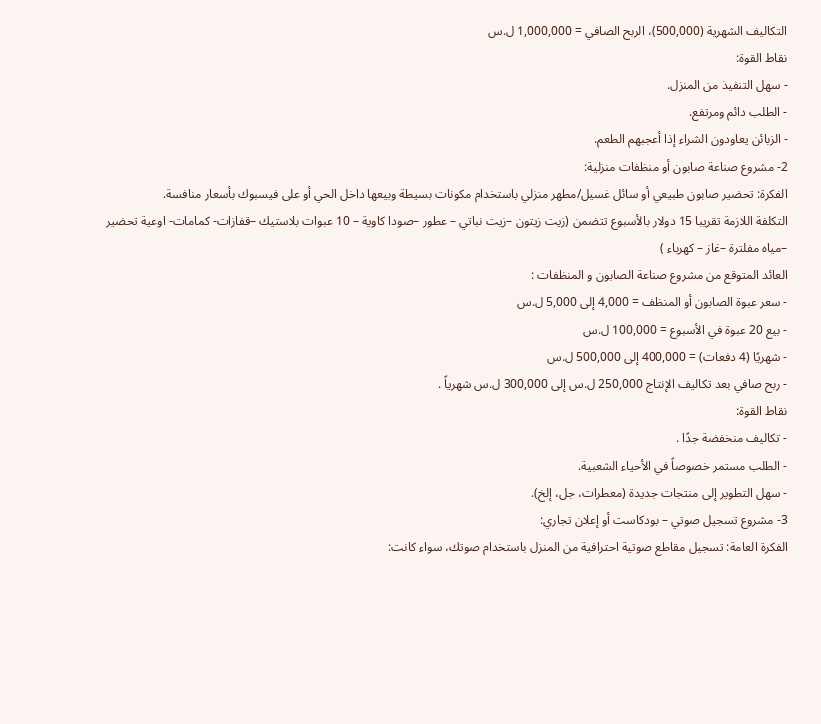التكاليف الشهرية (500,000)، الربح الصافي = 1,000,000 ل.س
نقاط القوة:
- سهل التنفيذ من المنزل.
- الطلب دائم ومرتفع.
- الزبائن يعاودون الشراء إذا أعجبهم الطعم.
2- مشروع صناعة صابون أو منظفات منزلية:
الفكرة: تحضير صابون طبيعي أو سائل غسيل/مطهر منزلي باستخدام مكونات بسيطة وبيعها داخل الحي أو على فيسبوك بأسعار منافسة.
التكلفة اللازمة تقريبا 15 دولار بالأسبوع تتضمن (زيت زيتون –زيت نباتي – عطور –صودا كاوية – 10 عبوات بلاستيك –قفازات- كمامات- اوعية تحضير –مياه مفلترة –غاز – كهرباء )
العائد المتوقع من مشروع صناعة الصابون و المنظفات :
- سعر عبوة الصابون أو المنظف = 4,000 إلى 5,000 ل.س
- بيع 20 عبوة في الأسبوع = 100,000 ل.س
- شهريًا (4 دفعات) = 400,000 إلى 500,000 ل.س
- ربح صافي بعد تكاليف الإنتاج 250,000 ل.س إلى 300,000 ل.س شهرياً .
نقاط القوة:
- تكاليف منخفضة جدًا .
- الطلب مستمر خصوصاً في الأحياء الشعبية.
- سهل التطوير إلى منتجات جديدة (معطرات، جل، إلخ).
3- مشروع تسجيل صوتي – بودكاست أو إعلان تجاري:
الفكرة العامة: تسجيل مقاطع صوتية احترافية من المنزل باستخدام صوتك، سواء كانت: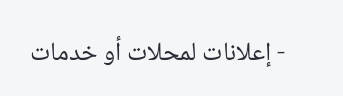- إعلانات لمحلات أو خدمات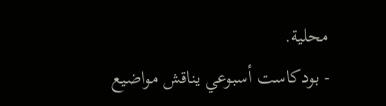محلية.
- بودكاست أسبوعي يناقش مواضيع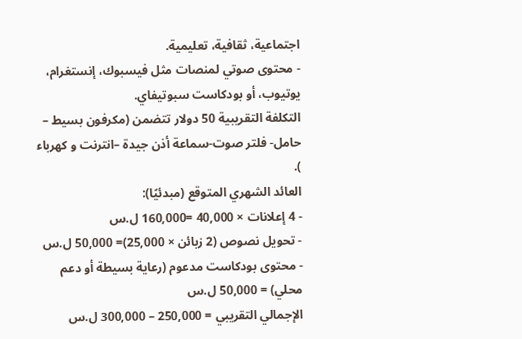اجتماعية، ثقافية، تعليمية.
- محتوى صوتي لمنصات مثل فيسبوك، إنستغرام، يوتيوب، أو بودكاست سبوتيفاي.
التكلفة التقريبية 50 دولار تتضمن (مكرفون بسيط – حامل- فلتر صوت-سماعة أذن جيدة –انترنت و كهرباء ).
العائد الشهري المتوقع (مبدئيًا):
- 4 إعلانات × 40,000 =160,000 ل.س
- تحويل نصوص (2 زبائن × 25,000)= 50,000 ل.س
- محتوى بودكاست مدعوم (رعاية بسيطة أو دعم محلي) = 50,000 ل.س
الإجمالي التقريبي = 250,000 – 300,000 ل.س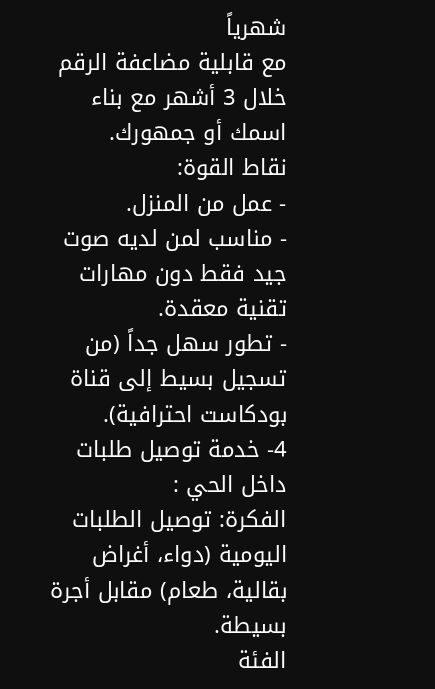شهرياً
مع قابلية مضاعفة الرقم خلال 3 أشهر مع بناء اسمك أو جمهورك.
نقاط القوة:
- عمل من المنزل.
- مناسب لمن لديه صوت جيد فقط دون مهارات تقنية معقدة.
- تطور سهل جداً (من تسجيل بسيط إلى قناة بودكاست احترافية).
4- خدمة توصيل طلبات داخل الحي :
الفكرة: توصيل الطلبات اليومية (دواء، أغراض بقالية، طعام) مقابل أجرة بسيطة.
الفئة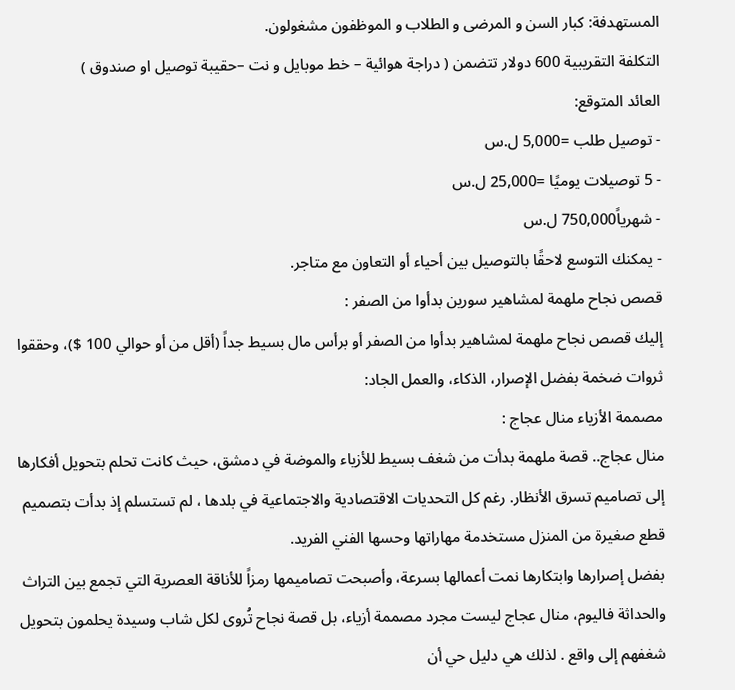المستهدفة: كبار السن و المرضى و الطلاب و الموظفون مشغولون.
التكلفة التقريبية 600 دولار تتضمن ( دراجة هوائية – خط موبايل و نت –حقيبة توصيل او صندوق )
العائد المتوقع:
- توصيل طلب =5,000 ل.س
- 5 توصيلات يوميًا =25,000 ل.س
- شهرياً750,000 ل.س
- يمكنك التوسع لاحقًا بالتوصيل بين أحياء أو التعاون مع متاجر.
قصص نجاح ملهمة لمشاهير سورين بدأوا من الصفر :
إليك قصص نجاح ملهمة لمشاهير بدأوا من الصفر أو برأس مال بسيط جداً (أقل من أو حوالي 100 $)، وحققوا ثروات ضخمة بفضل الإصرار، الذكاء، والعمل الجاد:
مصممة الأزياء منال عجاج :
منال عجاج.. قصة ملهمة بدأت من شغف بسيط للأزياء والموضة في دمشق، حيث كانت تحلم بتحويل أفكارها إلى تصاميم تسرق الأنظار. رغم كل التحديات الاقتصادية والاجتماعية في بلدها ، لم تستسلم إذ بدأت بتصميم قطع صغيرة من المنزل مستخدمة مهاراتها وحسها الفني الفريد.
بفضل إصرارها وابتكارها نمت أعمالها بسرعة، وأصبحت تصاميمها رمزاً للأناقة العصرية التي تجمع بين التراث والحداثة فاليوم، منال عجاج ليست مجرد مصممة أزياء، بل قصة نجاح تُروى لكل شاب وسيدة يحلمون بتحويل شغفهم إلى واقع . لذلك هي دليل حي أن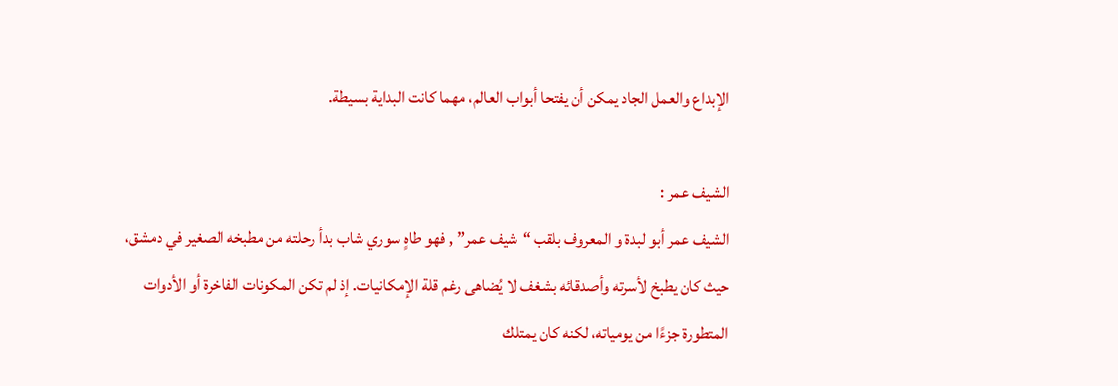الإبداع والعمل الجاد يمكن أن يفتحا أبواب العالم، مهما كانت البداية بسيطة.

الشيف عمر :
الشيف عمر أبو لبدة و المعروف بلقب “شيف عمر” , فهو طاهٍ سوري شاب بدأ رحلته من مطبخه الصغير في دمشق، حيث كان يطبخ لأسرته وأصدقائه بشغف لا يُضاهى رغم قلة الإمكانيات. إذ لم تكن المكونات الفاخرة أو الأدوات المتطورة جزءًا من يومياته، لكنه كان يمتلك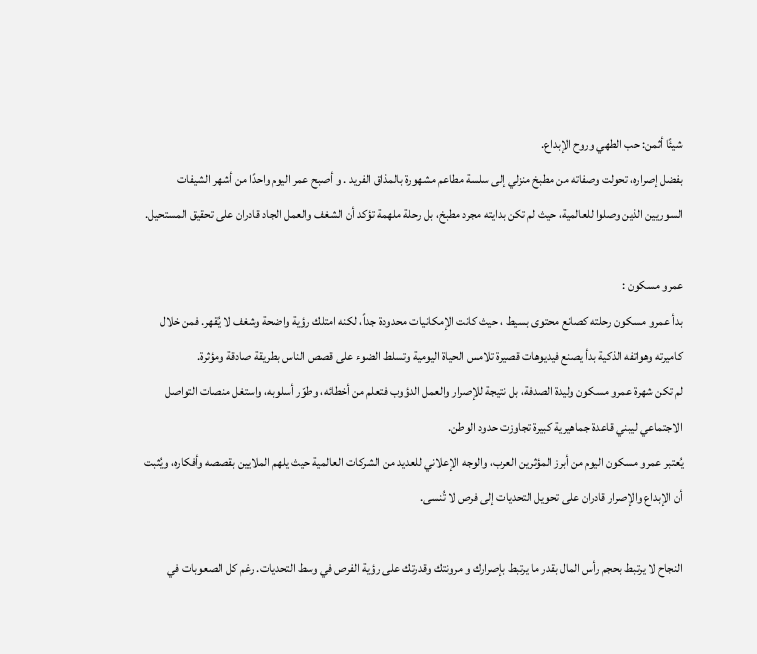شيئًا أثمن: حب الطهي وروح الإبداع.
بفضل إصراره، تحولت وصفاته من مطبخ منزلي إلى سلسة مطاعم مشهورة بالمذاق الفريد . و أصبح عمر اليوم واحدًا من أشهر الشيفات السوريين الذين وصلوا للعالمية، حيث لم تكن بدايته مجرد مطبخ، بل رحلة ملهمة تؤكد أن الشغف والعمل الجاد قادران على تحقيق المستحيل.

عمرو مسكون :
بدأ عمرو مسكون رحلته كصانع محتوى بسيط ، حيث كانت الإمكانيات محدودة جداً، لكنه امتلك رؤية واضحة وشغف لا يُقهر. فمن خلال كاميرته وهواتفه الذكية بدأ يصنع فيديوهات قصيرة تلامس الحياة اليومية وتسلط الضوء على قصص الناس بطريقة صادقة ومؤثرة.
لم تكن شهرة عمرو مسكون وليدة الصدفة، بل نتيجة للإصرار والعمل الدؤوب فتعلم من أخطائه، وطوّر أسلوبه، واستغل منصات التواصل الاجتماعي ليبني قاعدة جماهيرية كبيرة تجاوزت حدود الوطن.
يُعتبر عمرو مسكون اليوم من أبرز المؤثرين العرب، والوجه الإعلاني للعديد من الشركات العالمية حيث يلهم الملايين بقصصه وأفكاره، ويُثبت أن الإبداع والإصرار قادران على تحويل التحديات إلى فرص لا تُنسى.

النجاح لا يرتبط بحجم رأس المال بقدر ما يرتبط بإصرارك و مرونتك وقدرتك على رؤية الفرص في وسط التحديات. رغم كل الصعوبات في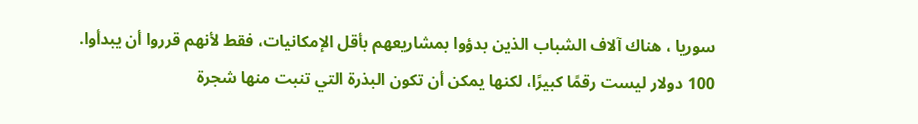سوريا ، هناك آلاف الشباب الذين بدؤوا بمشاريعهم بأقل الإمكانيات، فقط لأنهم قرروا أن يبدأوا.
100 دولار ليست رقمًا كبيرًا، لكنها يمكن أن تكون البذرة التي تنبت منها شجرة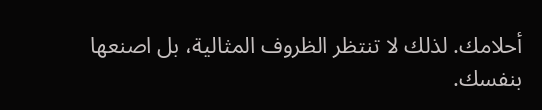أحلامك. لذلك لا تنتظر الظروف المثالية، بل اصنعها بنفسك.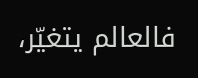فالعالم يتغيّر،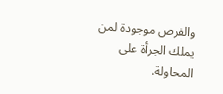والفرص موجودة لمن يملك الجرأة على المحاولة.